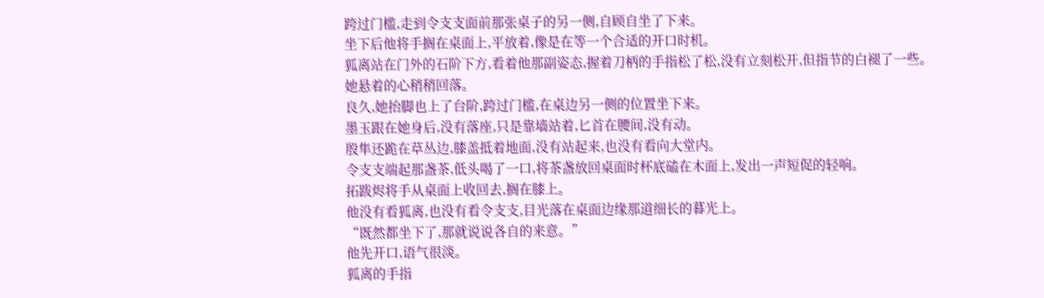跨过门槛,走到令支支面前那张桌子的另一侧,自顾自坐了下来。
坐下后他将手搁在桌面上,平放着,像是在等一个合适的开口时机。
狐离站在门外的石阶下方,看着他那副姿态,握着刀柄的手指松了松,没有立刻松开,但指节的白褪了一些。
她悬着的心稍稍回落。
良久,她抬脚也上了台阶,跨过门槛,在桌边另一侧的位置坐下来。
墨玉跟在她身后,没有落座,只是靠墙站着,匕首在腰间,没有动。
殷隼还跪在草丛边,膝盖抵着地面,没有站起来,也没有看向大堂内。
令支支端起那盏茶,低头喝了一口,将茶盏放回桌面时杯底磕在木面上,发出一声短促的轻响。
拓跋烬将手从桌面上收回去,搁在膝上。
他没有看狐离,也没有看令支支,目光落在桌面边缘那道细长的暮光上。
“既然都坐下了,那就说说各自的来意。”
他先开口,语气很淡。
狐离的手指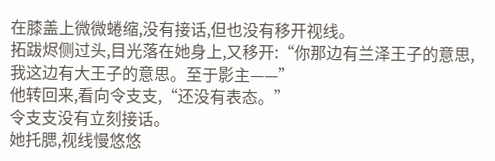在膝盖上微微蜷缩,没有接话,但也没有移开视线。
拓跋烬侧过头,目光落在她身上,又移开:“你那边有兰泽王子的意思,我这边有大王子的意思。至于影主——”
他转回来,看向令支支,“还没有表态。”
令支支没有立刻接话。
她托腮,视线慢悠悠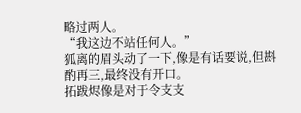略过两人。
“我这边不站任何人。”
狐离的眉头动了一下,像是有话要说,但斟酌再三,最终没有开口。
拓跋烬像是对于令支支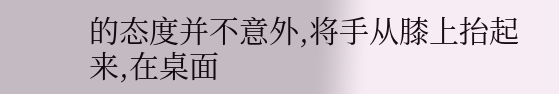的态度并不意外,将手从膝上抬起来,在桌面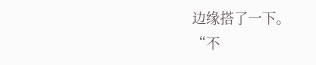边缘搭了一下。
“不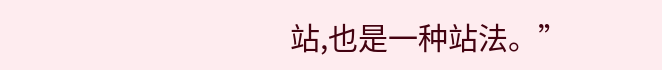站,也是一种站法。”